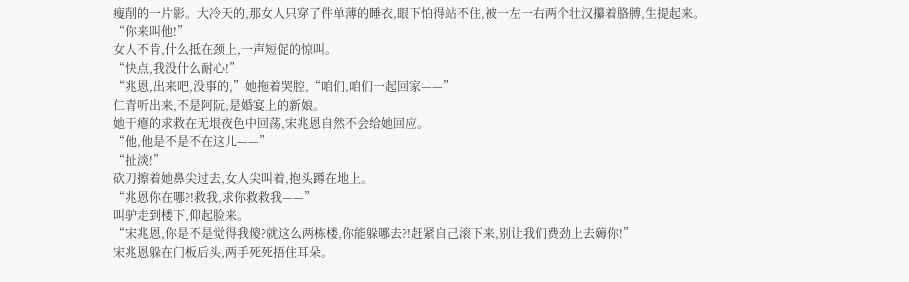瘦削的一片影。大冷天的,那女人只穿了件单薄的睡衣,眼下怕得站不住,被一左一右两个壮汉攥着胳膊,生提起来。
“你来叫他!”
女人不肯,什么抵在颈上,一声短促的惊叫。
“快点,我没什么耐心!”
“兆恩,出来吧,没事的,”她拖着哭腔,“咱们,咱们一起回家——”
仁青听出来,不是阿阮,是婚宴上的新娘。
她干瘪的求救在无垠夜色中回荡,宋兆恩自然不会给她回应。
“他,他是不是不在这儿——”
“扯淡!”
砍刀擦着她鼻尖过去,女人尖叫着,抱头蹲在地上。
“兆恩你在哪?!救我,求你救救我——”
叫驴走到楼下,仰起脸来。
“宋兆恩,你是不是觉得我傻?就这么两栋楼,你能躲哪去?!赶紧自己滚下来,别让我们费劲上去薅你!”
宋兆恩躲在门板后头,两手死死捂住耳朵。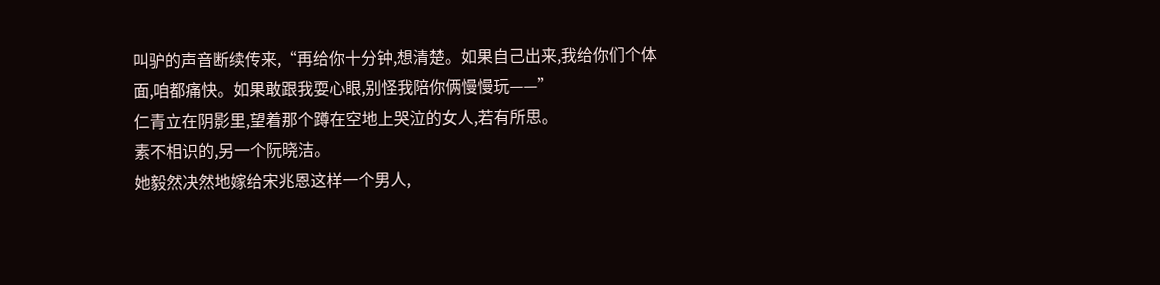叫驴的声音断续传来,“再给你十分钟,想清楚。如果自己出来,我给你们个体面,咱都痛快。如果敢跟我耍心眼,别怪我陪你俩慢慢玩——”
仁青立在阴影里,望着那个蹲在空地上哭泣的女人,若有所思。
素不相识的,另一个阮晓洁。
她毅然决然地嫁给宋兆恩这样一个男人,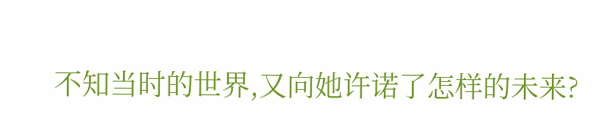不知当时的世界,又向她许诺了怎样的未来?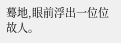蓦地,眼前浮出一位位故人。